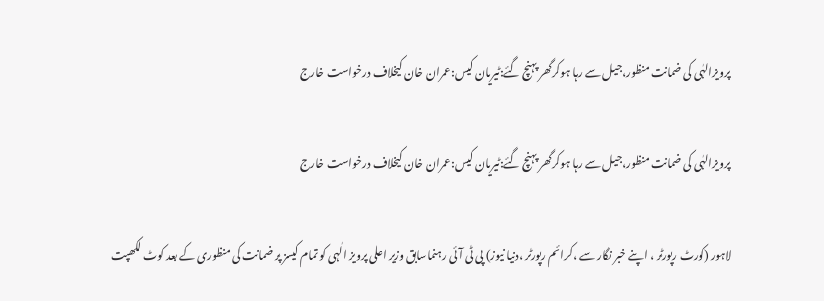پرویزالہٰی کی ضمانت منظور،جیل سے رہا ہوکرگھر پہنچ گئے:ٹیریان کیس:عمران خان کیخلاف درخواست خارج

پرویزالہٰی کی ضمانت منظور،جیل سے رہا ہوکرگھر پہنچ گئے:ٹیریان کیس:عمران خان کیخلاف درخواست خارج

لاہور (کورٹ رپورٹر ، اپنے خبر نگار سے ،کرائم رپورٹر ،دنیا نیوز) پی ٹی آئی رہنماسابق وزیر اعلی پرویز الٰہی کو تمام کیسز پر ضمانت کی منظوری کے بعد کوٹ لکھپت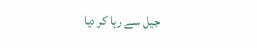جیل سے رہا کر دیا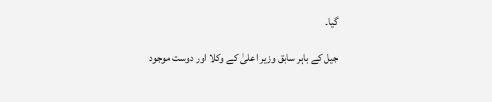گیا۔

جیل کے باہر سابق وزیر اعلیٰ کے وکلا اور دوست موجود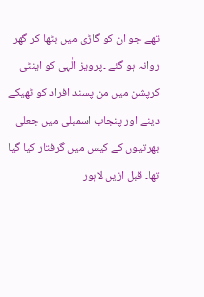تھے جو ان کو گاڑی میں بٹھا کر گھر روانہ ہو گئے ۔پرویز الٰہی کو اینٹی کرپشن میں من پسند افراد کو ٹھیکے دینے اور پنجاب اسمبلی میں جعلی بھرتیوں کے کیس میں گرفتار کیا گیا تھا۔ قبل ازیں لاہور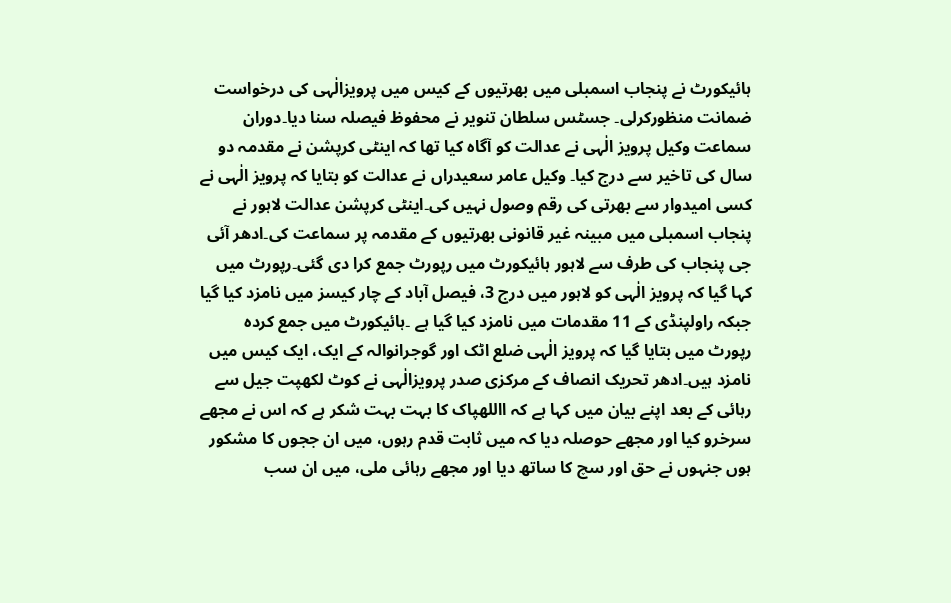ہائیکورٹ نے پنجاب اسمبلی میں بھرتیوں کے کیس میں پرویزالٰہی کی درخواست ضمانت منظورکرلی۔ جسٹس سلطان تنویر نے محفوظ فیصلہ سنا دیا۔دوران سماعت وکیل پرویز الٰہی نے عدالت کو آگاہ کیا تھا کہ اینٹی کرپشن نے مقدمہ دو سال کی تاخیر سے درج کیا۔ وکیل عامر سعیدراں نے عدالت کو بتایا کہ پرویز الٰہی نے کسی امیدوار سے بھرتی کی رقم وصول نہیں کی۔اینٹی کرپشن عدالت لاہور نے پنجاب اسمبلی میں مبینہ غیر قانونی بھرتیوں کے مقدمہ پر سماعت کی۔ادھر آئی جی پنجاب کی طرف سے لاہور ہائیکورٹ میں رپورٹ جمع کرا دی گئی۔رپورٹ میں کہا گیا کہ پرویز الٰہی کو لاہور میں درج 3، فیصل آباد کے چار کیسز میں نامزد کیا گیا جبکہ راولپنڈی کے 11 مقدمات میں نامزد کیا گیا ہے ۔ہائیکورٹ میں جمع کردہ رپورٹ میں بتایا گیا کہ پرویز الٰہی ضلع اٹک اور گوجرانوالہ کے ایک، ایک کیس میں نامزد ہیں۔ادھر تحریک انصاف کے مرکزی صدر پرویزالٰہی نے کوٹ لکھپت جیل سے رہائی کے بعد اپنے بیان میں کہا ہے کہ االلهپاک کا بہت بہت شکر ہے کہ اس نے مجھے سرخرو کیا اور مجھے حوصلہ دیا کہ میں ثابت قدم رہوں، میں ان ججوں کا مشکور ہوں جنہوں نے حق اور سچ کا ساتھ دیا اور مجھے رہائی ملی، میں ان سب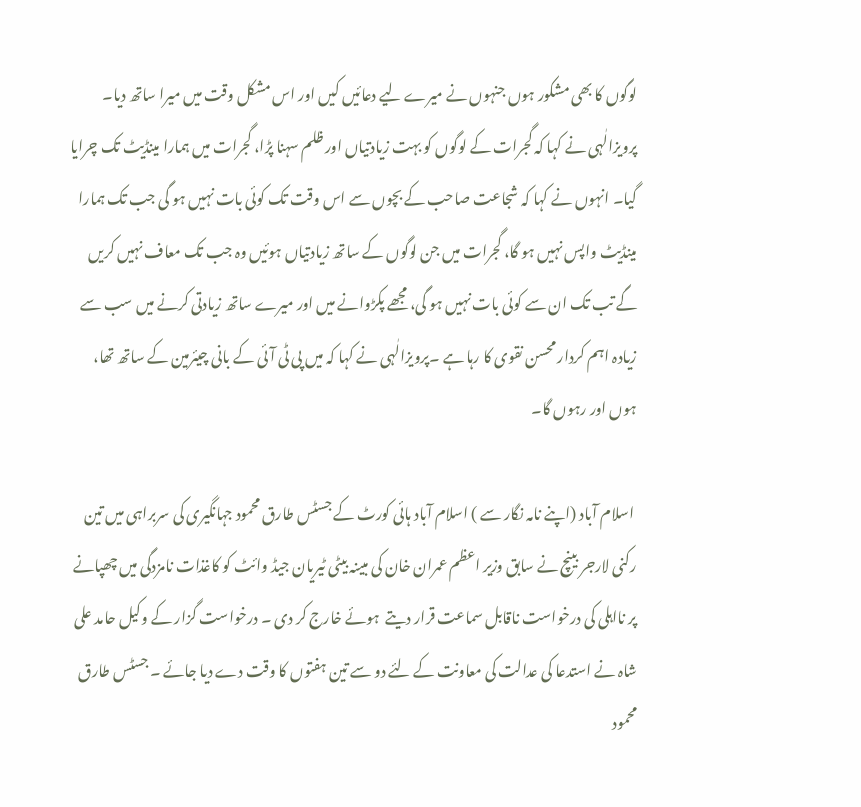لوگوں کا بھی مشکور ہوں جنہوں نے میرے لیے دعائیں کیں اور اس مشکل وقت میں میرا ساتھ دیا۔ پرویزالٰہی نے کہا کہ گجرات کے لوگوں کو بہت زیادتیاں اور ظلم سہنا پڑا، گجرات میں ہمارا مینڈیٹ تک چرایا گیا۔ انہوں نے کہا کہ شجاعت صاحب کے بچوں سے اس وقت تک کوئی بات نہیں ہو گی جب تک ہمارا مینڈیٹ واپس نہیں ہو گا، گجرات میں جن لوگوں کے ساتھ زیادتیاں ہوئیں وہ جب تک معاف نہیں کریں گے تب تک ان سے کوئی بات نہیں ہو گی، مجھے پکڑوانے میں اور میرے ساتھ زیادتی کرنے میں سب سے زیادہ اہم کردار محسن نقوی کا رہا ہے ۔پرویزالٰہی نے کہا کہ میں پی ٹی آئی کے بانی چیئرمین کے ساتھ تھا، ہوں اور رہوں گا۔

 اسلام آباد (اپنے نامہ نگار سے ) اسلام آباد ہائی کورٹ کے جسٹس طارق محمود جہانگیری کی سربراہی میں تین رکنی لارجر بینچ نے سابق وزیر اعظم عمران خان کی مبینہ بیٹی ٹیریان جیڈ وائٹ کو کاغذات نامزدگی میں چھپانے پر نااہلی کی درخواست ناقابل سماعت قرار دیتے  ہوئے خارج کر دی ۔ درخواست گزار کے وکیل حامد علی شاہ نے استدعا کی عدالت کی معاونت کے لئے دو سے تین ہفتوں کا وقت دے دیا جائے ۔ جسٹس طارق محمود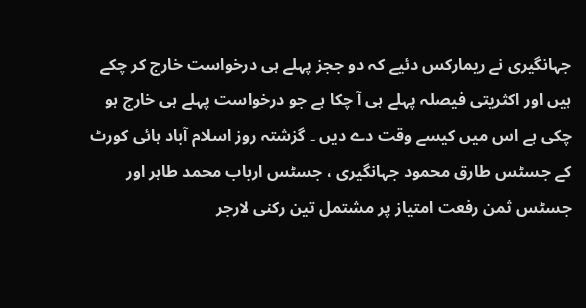جہانگیری نے ریمارکس دئیے کہ دو ججز پہلے ہی درخواست خارج کر چکے ہیں اور اکثریتی فیصلہ پہلے ہی آ چکا ہے جو درخواست پہلے ہی خارج ہو چکی ہے اس میں کیسے وقت دے دیں ۔ گزشتہ روز اسلام آباد ہائی کورٹ کے جسٹس طارق محمود جہانگیری ، جسٹس ارباب محمد طاہر اور جسٹس ثمن رفعت امتیاز پر مشتمل تین رکنی لارجر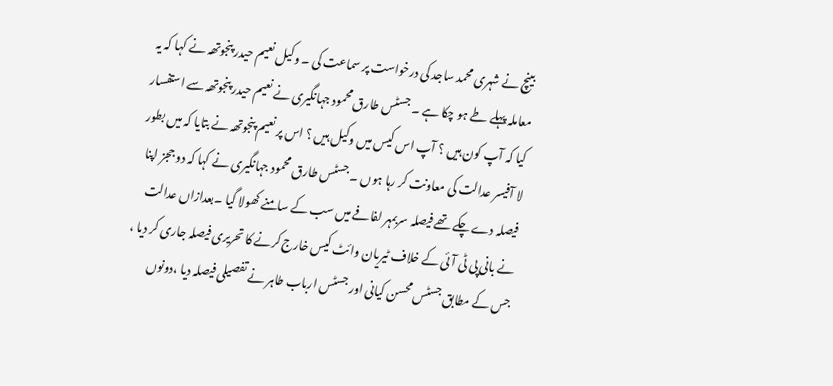بینچ نے شہری محمد ساجد کی درخواست پر سماعت کی ۔ وکیل نعیم حیدر پنجوتھہ نے کہا کہ یہ معاملہ پہلے طے ہو چکا ہے ۔ جسٹس طارق محمود جہانگیری نے نعیم حیدر پنجوتھہ سے استفسار کیا کہ آپ کون ہیں ؟ آپ اس کیس میں وکیل ہیں ؟ اس پر نعیم پنجوتھہ نے بتایا کہ میں بطور لا آفیسر عدالت کی معاونت کر رہا ہوں ۔ جسٹس طارق محمود جہانگیری نے کہا کہ دو ججز اپنا فیصلہ دے چکے تھے فیصلہ سربمہر لفافے میں سب کے سامنے کھولا گیا ۔بعدازاں عدالت نے بانی پی ٹی آئی کے خلاف ٹیریان وائٹ کیس خارج کرنے کا تحریری فیصلہ جاری کر دیا ، جس کے مطابق جسٹس محسن کیانی اور جسٹس ارباب طاہر نے تفصیلی فیصلہ دیا ،دونوں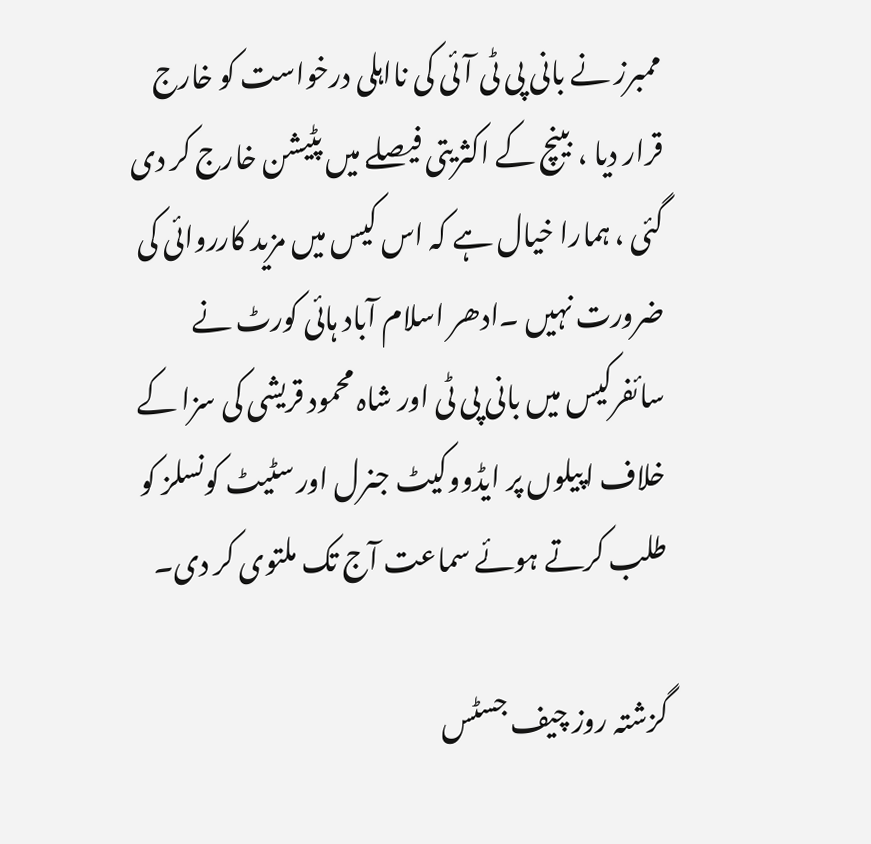ممبرز نے بانی پی ٹی آئی کی نااہلی درخواست کو خارج قرار دیا ، بینچ کے اکثریتی فیصلے میں پٹیشن خارج کر دی گئی ، ہمارا خیال ہے کہ اس کیس میں مزید کارروائی کی ضرورت نہیں ۔ادھر اسلام آباد ہائی کورٹ نے سائفرکیس میں بانی پی ٹی اور شاہ محمود قریشی کی سزا کے خلاف اپیلوں پر ایڈووکیٹ جنرل اور سٹیٹ کونسلز کو طلب کرتے ہوئے سماعت آج تک ملتوی کر دی۔

گزشتہ روز چیف جسٹس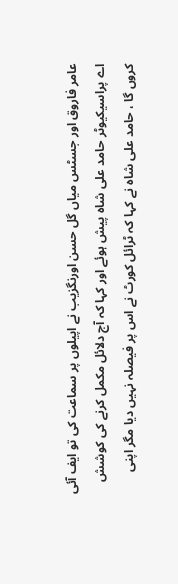عامر فاروق اور جسٹس میاں گل حسن اورنگزیب نے اپیلوں پر سماعت کی تو ایف آئی اے پراسیکیوٹر حامد علی شاہ پیش ہوئے اور کہا کہ آج دلائل مکمل کرنے کی کوشش کروں گا ، حامد علی شاہ نے کہا کہ ٹرائل کورٹ نے اس پر فیصلہ نہیں دیا مگر اپنی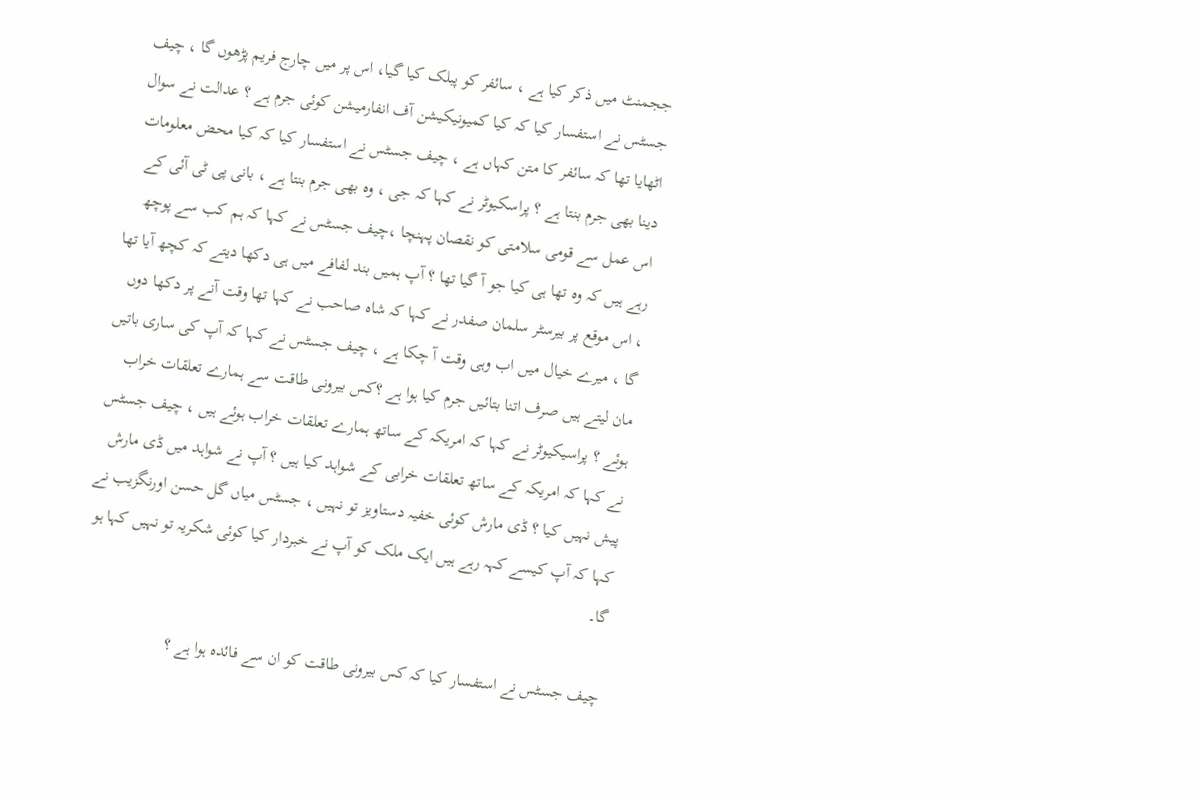ججمنٹ میں ذکر کیا ہے ، سائفر کو پبلک کیا گیا، اس پر میں چارج فریم پڑھوں گا ، چیف جسٹس نے استفسار کیا کہ کیا کمیونیکیشن آف انفارمیشن کوئی جرم ہے ؟ عدالت نے سوال اٹھایا تھا کہ سائفر کا متن کہاں ہے ، چیف جسٹس نے استفسار کیا کہ کیا محض معلومات دینا بھی جرم بنتا ہے ؟ پراسکیوٹر نے کہا کہ جی ، وہ بھی جرم بنتا ہے ، بانی پی ٹی آئی کے اس عمل سے قومی سلامتی کو نقصان پہنچا ،چیف جسٹس نے کہا کہ ہم کب سے پوچھ رہے ہیں کہ وہ تھا ہی کیا جو آ گیا تھا ؟ آپ ہمیں بند لفافے میں ہی دکھا دیتے کہ کچھ آیا تھا ، اس موقع پر بیرسٹر سلمان صفدر نے کہا کہ شاہ صاحب نے کہا تھا وقت آنے پر دکھا دوں گا ، میرے خیال میں اب وہی وقت آ چکا ہے ، چیف جسٹس نے کہا کہ آپ کی ساری باتیں مان لیتے ہیں صرف اتنا بتائیں جرم کیا ہوا ہے ؟کس بیرونی طاقت سے ہمارے تعلقات خراب ہوئے ؟ پراسیکیوٹر نے کہا کہ امریکہ کے ساتھ ہمارے تعلقات خراب ہوئے ہیں ، چیف جسٹس نے کہا کہ امریکہ کے ساتھ تعلقات خرابی کے شواہد کیا ہیں ؟ آپ نے شواہد میں ڈی مارش پیش نہیں کیا ؟ ڈی مارش کوئی خفیہ دستاویز تو نہیں ، جسٹس میاں گل حسن اورنگزیب نے کہا کہ آپ کیسے کہہ رہے ہیں ایک ملک کو آپ نے خبردار کیا کوئی شکریہ تو نہیں کہا ہو گا۔

چیف جسٹس نے استفسار کیا کہ کس بیرونی طاقت کو ان سے فائدہ ہوا ہے ؟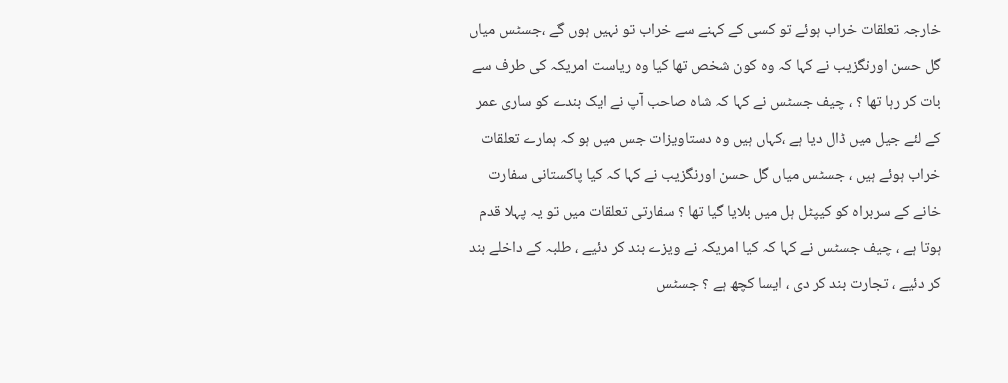خارجہ تعلقات خراب ہوئے تو کسی کے کہنے سے خراب تو نہیں ہوں گے ،جسٹس میاں گل حسن اورنگزیب نے کہا کہ وہ کون شخص تھا کیا وہ ریاست امریکہ کی طرف سے بات کر رہا تھا ؟ ، چیف جسٹس نے کہا کہ شاہ صاحب آپ نے ایک بندے کو ساری عمر کے لئے جیل میں ڈال دیا ہے ،کہاں ہیں وہ دستاویزات جس میں ہو کہ ہمارے تعلقات خراب ہوئے ہیں ، جسٹس میاں گل حسن اورنگزیب نے کہا کہ کیا پاکستانی سفارت خانے کے سربراہ کو کیپٹل ہل میں بلایا گیا تھا ؟ سفارتی تعلقات میں تو یہ پہلا قدم ہوتا ہے ، چیف جسٹس نے کہا کہ کیا امریکہ نے ویزے بند کر دئیے ، طلبہ کے داخلے بند کر دئیے ، تجارت بند کر دی ، ایسا کچھ ہے ؟ جسٹس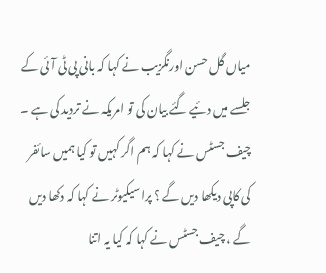میاں گل حسن اورنگزیب نے کہا کہ بانی پی ٹی آئی کے جلسے میں دئیے گئے بیان کی تو امریکہ نے تردید کی ہے ۔ چیف جسٹس نے کہا کہ ہم اگر کہیں تو کیا ہمیں سائفر کی کاپی دیکھا دیں گے ؟ پراسیکیوٹر نے کہا کہ دکھا دیں گے ، چیف جسٹس نے کہا کہ کیا یہ اتنا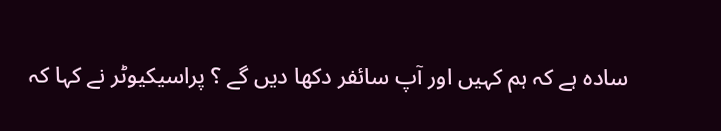سادہ ہے کہ ہم کہیں اور آپ سائفر دکھا دیں گے ؟ پراسیکیوٹر نے کہا کہ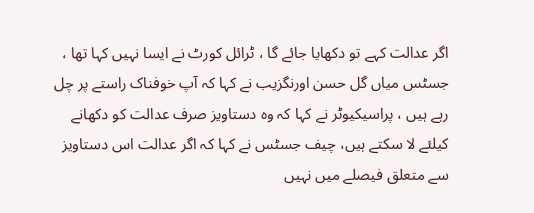اگر عدالت کہے تو دکھایا جائے گا ، ٹرائل کورٹ نے ایسا نہیں کہا تھا ، جسٹس میاں گل حسن اورنگزیب نے کہا کہ آپ خوفناک راستے پر چل رہے ہیں ، پراسیکیوٹر نے کہا کہ وہ دستاویز صرف عدالت کو دکھانے کیلئے لا سکتے ہیں، چیف جسٹس نے کہا کہ اگر عدالت اس دستاویز سے متعلق فیصلے میں نہیں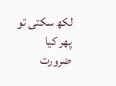لکھ سکتی تو پھر کیا ضرورت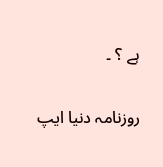ہے ؟ ۔

روزنامہ دنیا ایپ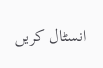انسٹال کریں